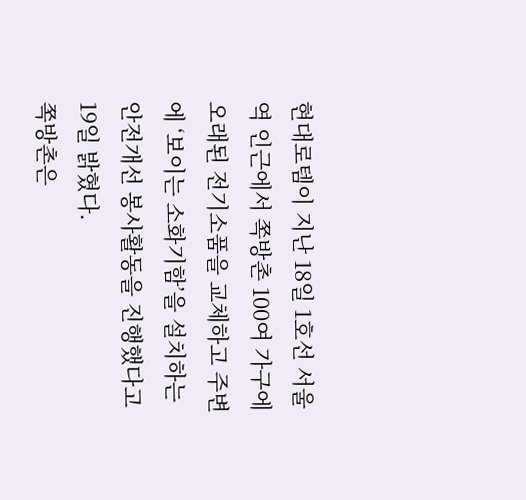현대로템이 지난 18일 1호선 서울역 인근에서 쪽방촌 100여 가구에 오래된 전기소품을 교체하고 주변에 ‘보이는 소화기함’을 설치하는 안전개선 봉사활동을 진행했다고 19일 밝혔다.
쪽방촌은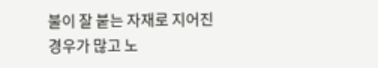불이 잘 붙는 자재로 지어진 경우가 많고 노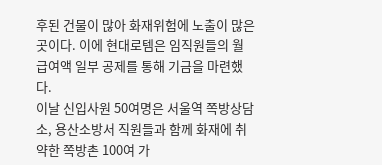후된 건물이 많아 화재위험에 노출이 많은 곳이다. 이에 현대로템은 임직원들의 월 급여액 일부 공제를 통해 기금을 마련했다.
이날 신입사원 50여명은 서울역 쪽방상담소, 용산소방서 직원들과 함께 화재에 취약한 쪽방촌 100여 가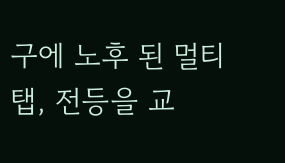구에 노후 된 멀티탭, 전등을 교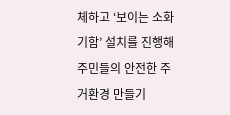체하고 ‘보이는 소화기함’ 설치를 진행해 주민들의 안전한 주거환경 만들기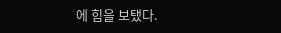에 힘을 보탰다.